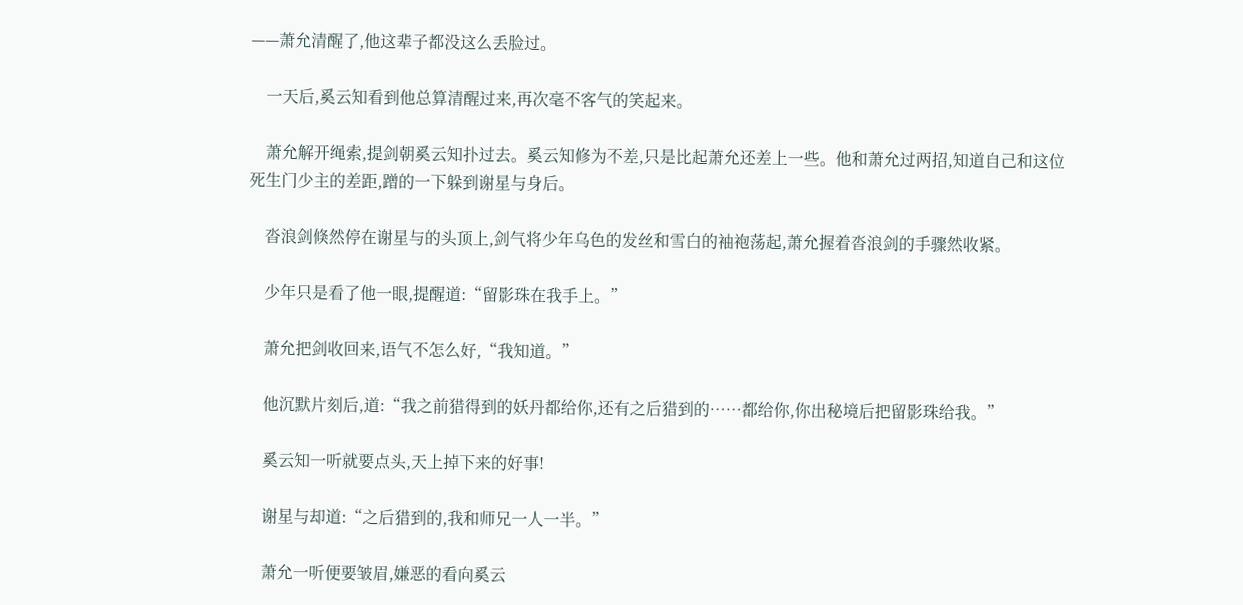——萧允清醒了,他这辈子都没这么丢脸过。

    一天后,奚云知看到他总算清醒过来,再次毫不客气的笑起来。

    萧允解开绳索,提剑朝奚云知扑过去。奚云知修为不差,只是比起萧允还差上一些。他和萧允过两招,知道自己和这位死生门少主的差距,蹭的一下躲到谢星与身后。

    沓浪剑倏然停在谢星与的头顶上,剑气将少年乌色的发丝和雪白的袖袍荡起,萧允握着沓浪剑的手骤然收紧。

    少年只是看了他一眼,提醒道:“留影珠在我手上。”

    萧允把剑收回来,语气不怎么好,“我知道。”

    他沉默片刻后,道:“我之前猎得到的妖丹都给你,还有之后猎到的……都给你,你出秘境后把留影珠给我。”

    奚云知一听就要点头,天上掉下来的好事!

    谢星与却道:“之后猎到的,我和师兄一人一半。”

    萧允一听便要皱眉,嫌恶的看向奚云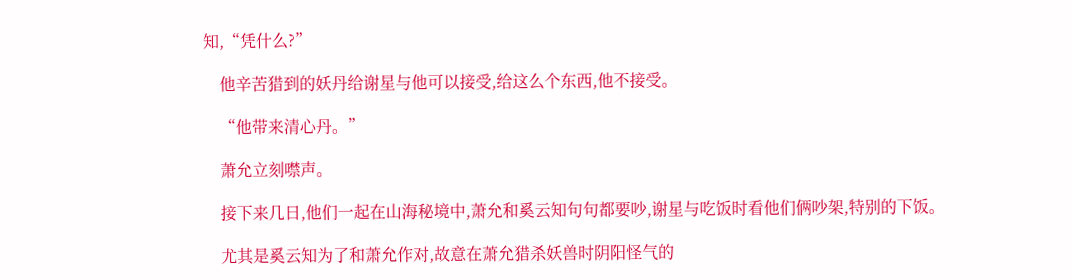知,“凭什么?”

    他辛苦猎到的妖丹给谢星与他可以接受,给这么个东西,他不接受。

    “他带来清心丹。”

    萧允立刻噤声。

    接下来几日,他们一起在山海秘境中,萧允和奚云知句句都要吵,谢星与吃饭时看他们俩吵架,特别的下饭。

    尤其是奚云知为了和萧允作对,故意在萧允猎杀妖兽时阴阳怪气的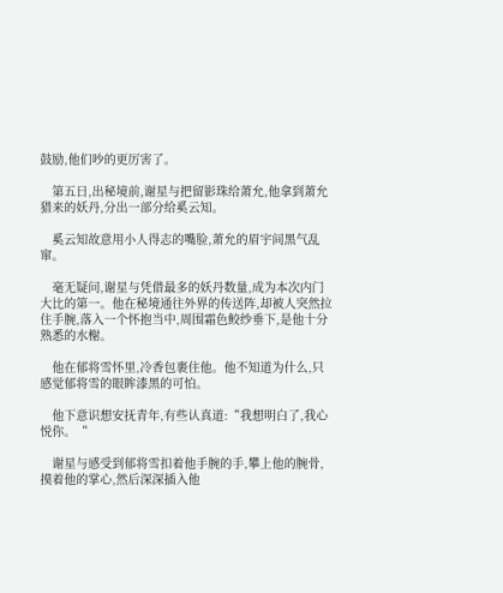鼓励,他们吵的更厉害了。

    第五日,出秘境前,谢星与把留影珠给萧允,他拿到萧允猎来的妖丹,分出一部分给奚云知。

    奚云知故意用小人得志的嘴脸,萧允的眉宇间黑气乱窜。

    毫无疑问,谢星与凭借最多的妖丹数量,成为本次内门大比的第一。他在秘境通往外界的传送阵,却被人突然拉住手腕,落入一个怀抱当中,周围霜色鲛纱垂下,是他十分熟悉的水榭。

    他在郁将雪怀里,冷香包裹住他。他不知道为什么,只感觉郁将雪的眼眸漆黑的可怕。

    他下意识想安抚青年,有些认真道:“我想明白了,我心悦你。“

    谢星与感受到郁将雪扣着他手腕的手,攀上他的腕骨,摸着他的掌心,然后深深插入他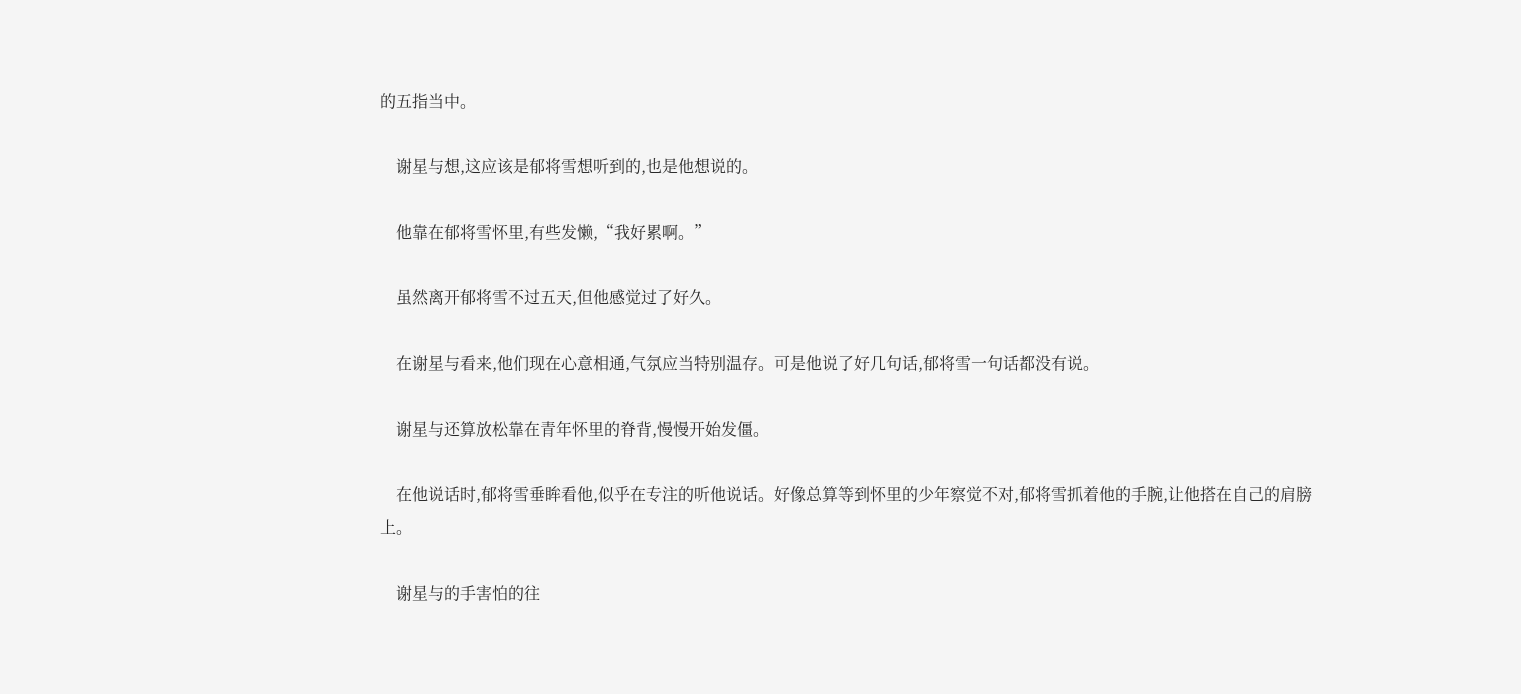的五指当中。

    谢星与想,这应该是郁将雪想听到的,也是他想说的。

    他靠在郁将雪怀里,有些发懒,“我好累啊。”

    虽然离开郁将雪不过五天,但他感觉过了好久。

    在谢星与看来,他们现在心意相通,气氛应当特别温存。可是他说了好几句话,郁将雪一句话都没有说。

    谢星与还算放松靠在青年怀里的脊背,慢慢开始发僵。

    在他说话时,郁将雪垂眸看他,似乎在专注的听他说话。好像总算等到怀里的少年察觉不对,郁将雪抓着他的手腕,让他搭在自己的肩膀上。

    谢星与的手害怕的往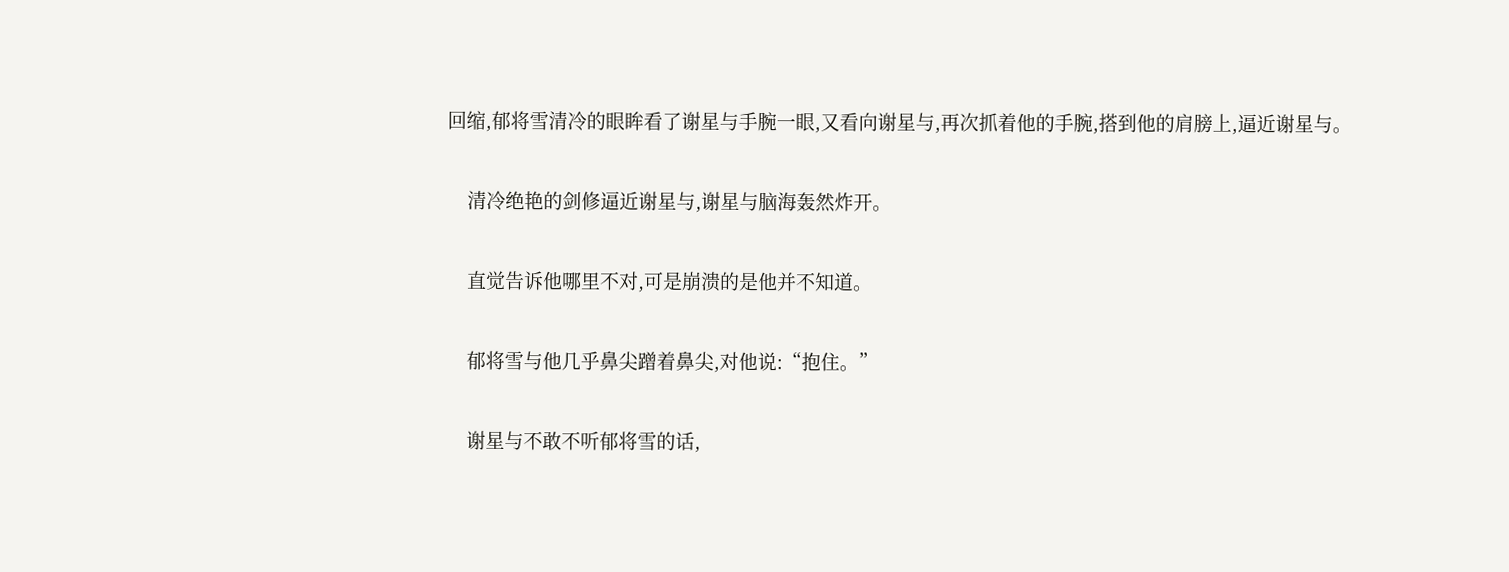回缩,郁将雪清冷的眼眸看了谢星与手腕一眼,又看向谢星与,再次抓着他的手腕,搭到他的肩膀上,逼近谢星与。

    清冷绝艳的剑修逼近谢星与,谢星与脑海轰然炸开。

    直觉告诉他哪里不对,可是崩溃的是他并不知道。

    郁将雪与他几乎鼻尖蹭着鼻尖,对他说:“抱住。”

    谢星与不敢不听郁将雪的话,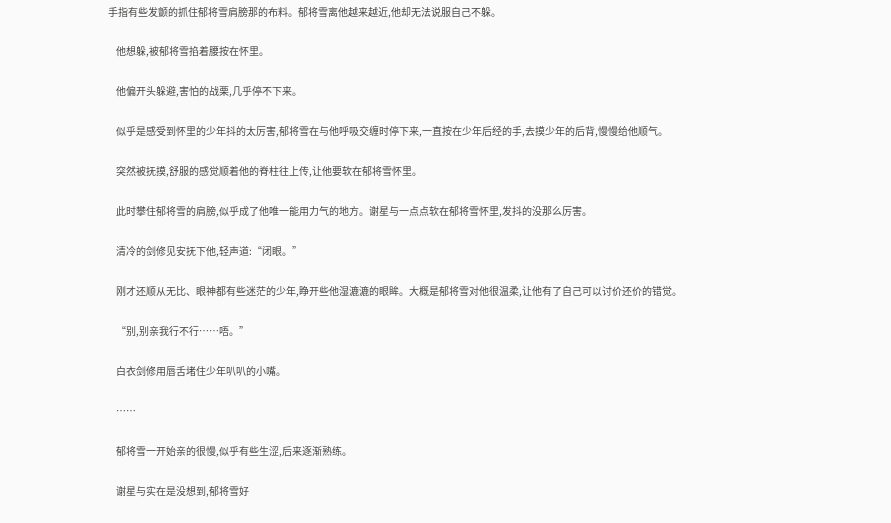手指有些发颤的抓住郁将雪肩膀那的布料。郁将雪离他越来越近,他却无法说服自己不躲。

    他想躲,被郁将雪掐着腰按在怀里。

    他偏开头躲避,害怕的战栗,几乎停不下来。

    似乎是感受到怀里的少年抖的太厉害,郁将雪在与他呼吸交缠时停下来,一直按在少年后经的手,去摸少年的后背,慢慢给他顺气。

    突然被抚摸,舒服的感觉顺着他的脊柱往上传,让他要软在郁将雪怀里。

    此时攀住郁将雪的肩膀,似乎成了他唯一能用力气的地方。谢星与一点点软在郁将雪怀里,发抖的没那么厉害。

    清冷的剑修见安抚下他,轻声道:“闭眼。”

    刚才还顺从无比、眼神都有些迷茫的少年,睁开些他湿漉漉的眼眸。大概是郁将雪对他很温柔,让他有了自己可以讨价还价的错觉。

    “别,别亲我行不行……唔。”

    白衣剑修用唇舌堵住少年叭叭的小嘴。

    ……

    郁将雪一开始亲的很慢,似乎有些生涩,后来逐渐熟练。

    谢星与实在是没想到,郁将雪好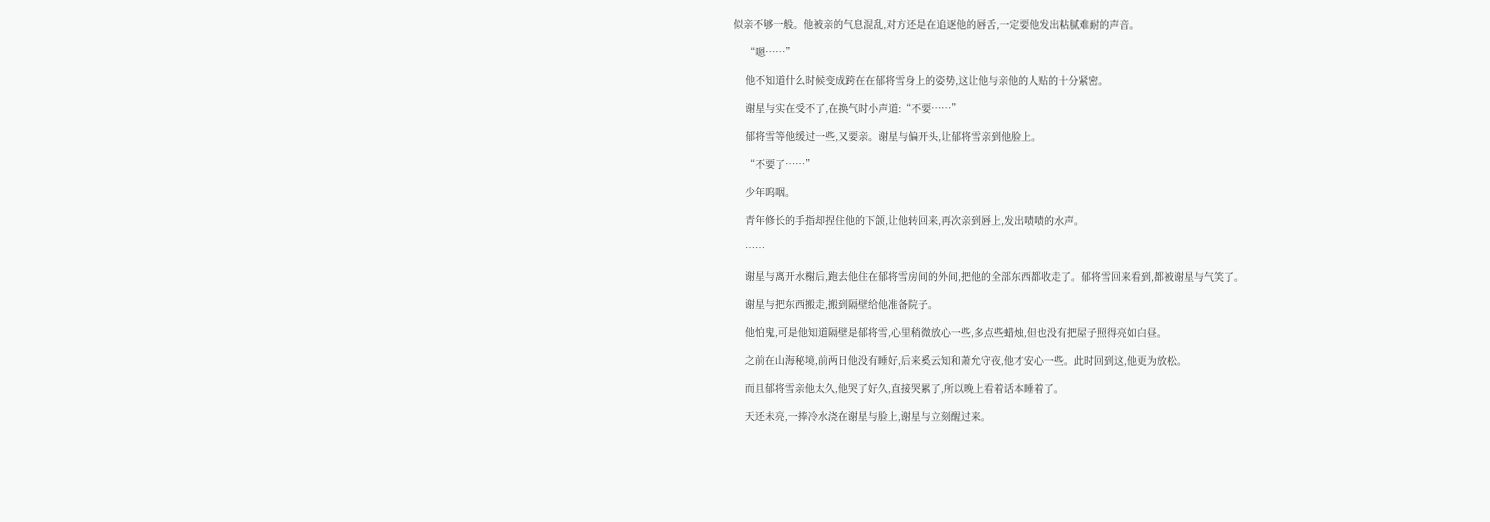似亲不够一般。他被亲的气息混乱,对方还是在追逐他的唇舌,一定要他发出粘腻难耐的声音。

    “嗯……”

    他不知道什么时候变成跨在在郁将雪身上的姿势,这让他与亲他的人贴的十分紧密。

    谢星与实在受不了,在换气时小声道:“不要……”

    郁将雪等他缓过一些,又要亲。谢星与偏开头,让郁将雪亲到他脸上。

    “不要了……”

    少年呜咽。

    青年修长的手指却捏住他的下颌,让他转回来,再次亲到唇上,发出啧啧的水声。

    ……

    谢星与离开水榭后,跑去他住在郁将雪房间的外间,把他的全部东西都收走了。郁将雪回来看到,都被谢星与气笑了。

    谢星与把东西搬走,搬到隔壁给他准备院子。

    他怕鬼,可是他知道隔壁是郁将雪,心里稍微放心一些,多点些蜡烛,但也没有把屋子照得亮如白昼。

    之前在山海秘境,前两日他没有睡好,后来奚云知和萧允守夜,他才安心一些。此时回到这,他更为放松。

    而且郁将雪亲他太久,他哭了好久,直接哭累了,所以晚上看着话本睡着了。

    天还未亮,一捧冷水浇在谢星与脸上,谢星与立刻醒过来。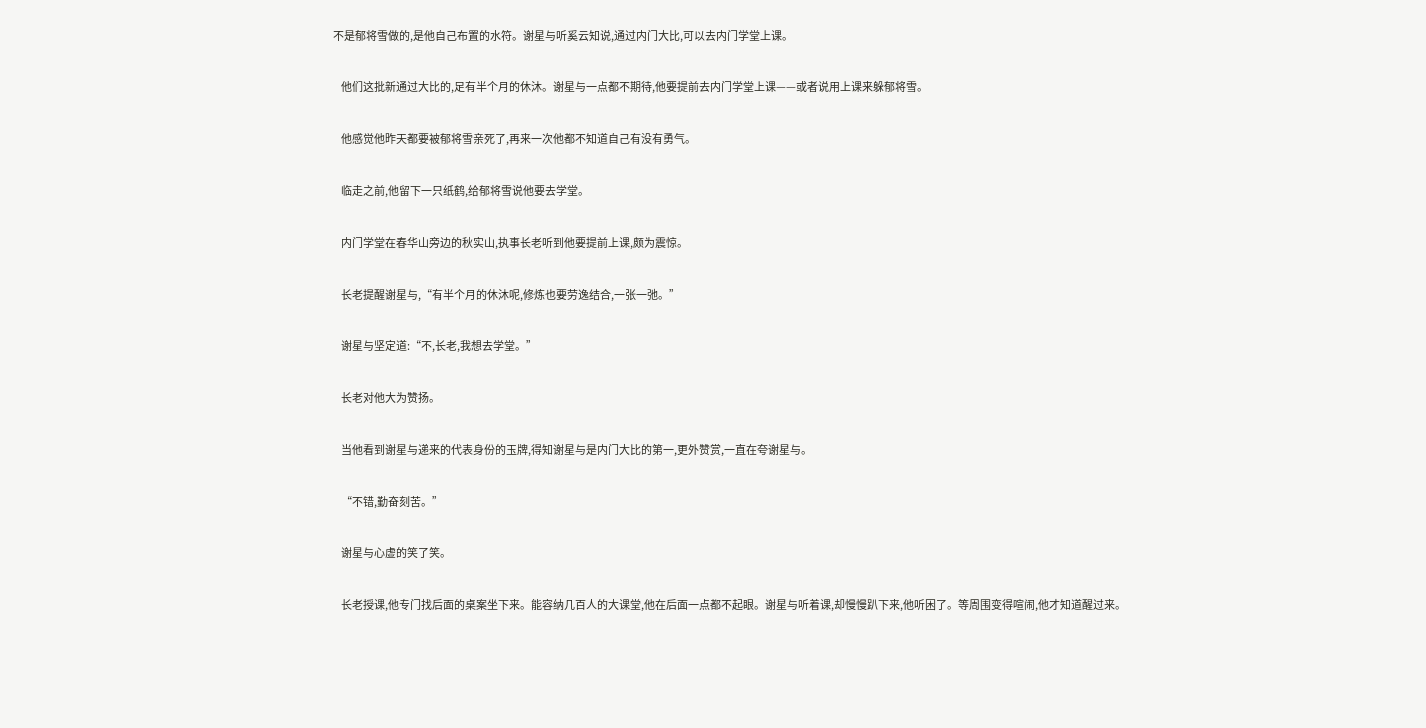不是郁将雪做的,是他自己布置的水符。谢星与听奚云知说,通过内门大比,可以去内门学堂上课。

    他们这批新通过大比的,足有半个月的休沐。谢星与一点都不期待,他要提前去内门学堂上课——或者说用上课来躲郁将雪。

    他感觉他昨天都要被郁将雪亲死了,再来一次他都不知道自己有没有勇气。

    临走之前,他留下一只纸鹤,给郁将雪说他要去学堂。

    内门学堂在春华山旁边的秋实山,执事长老听到他要提前上课,颇为震惊。

    长老提醒谢星与,“有半个月的休沐呢,修炼也要劳逸结合,一张一弛。”

    谢星与坚定道:“不,长老,我想去学堂。”

    长老对他大为赞扬。

    当他看到谢星与递来的代表身份的玉牌,得知谢星与是内门大比的第一,更外赞赏,一直在夸谢星与。

    “不错,勤奋刻苦。”

    谢星与心虚的笑了笑。

    长老授课,他专门找后面的桌案坐下来。能容纳几百人的大课堂,他在后面一点都不起眼。谢星与听着课,却慢慢趴下来,他听困了。等周围变得喧闹,他才知道醒过来。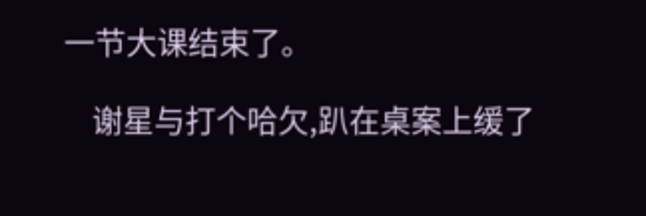一节大课结束了。

    谢星与打个哈欠,趴在桌案上缓了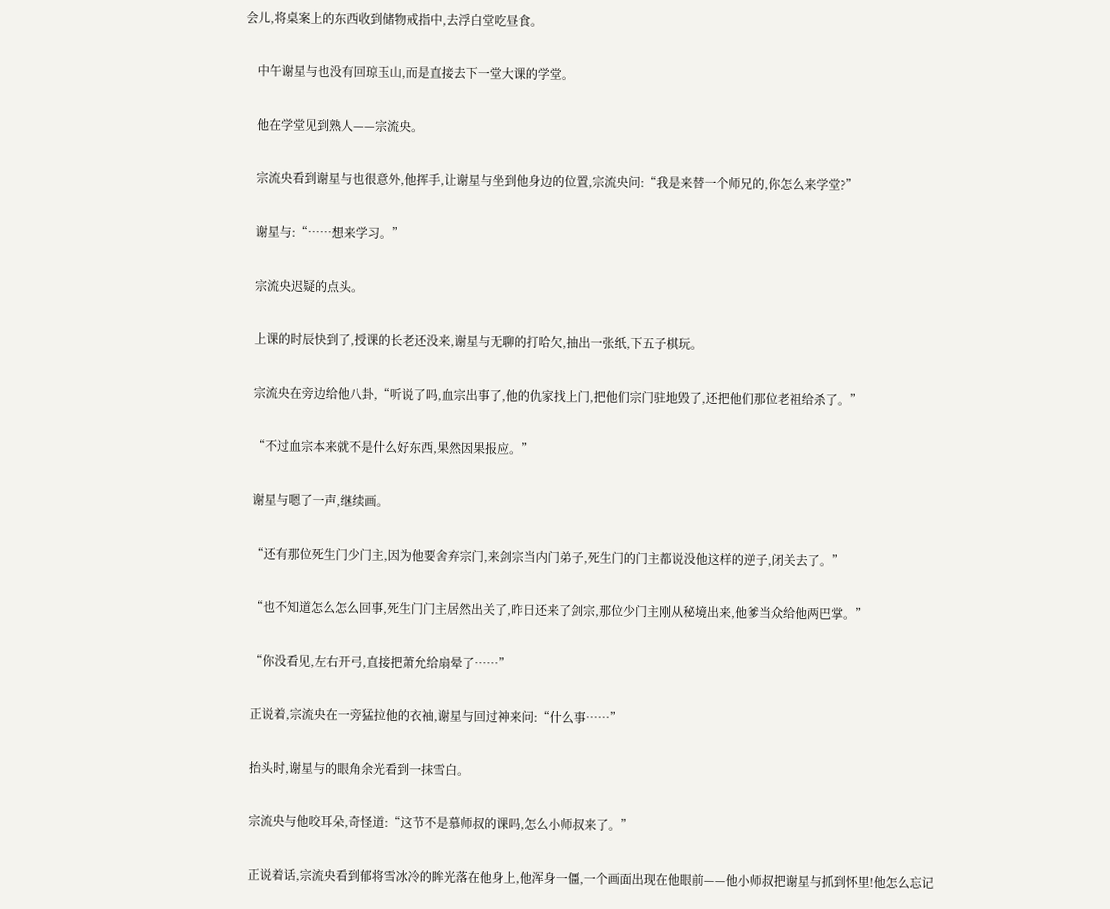会儿,将桌案上的东西收到储物戒指中,去浮白堂吃昼食。

    中午谢星与也没有回琼玉山,而是直接去下一堂大课的学堂。

    他在学堂见到熟人——宗流央。

    宗流央看到谢星与也很意外,他挥手,让谢星与坐到他身边的位置,宗流央问:“我是来替一个师兄的,你怎么来学堂?”

    谢星与:“……想来学习。”

    宗流央迟疑的点头。

    上课的时辰快到了,授课的长老还没来,谢星与无聊的打哈欠,抽出一张纸,下五子棋玩。

    宗流央在旁边给他八卦,“听说了吗,血宗出事了,他的仇家找上门,把他们宗门驻地毁了,还把他们那位老祖给杀了。”

    “不过血宗本来就不是什么好东西,果然因果报应。”

    谢星与嗯了一声,继续画。

    “还有那位死生门少门主,因为他要舍弃宗门,来剑宗当内门弟子,死生门的门主都说没他这样的逆子,闭关去了。”

    “也不知道怎么怎么回事,死生门门主居然出关了,昨日还来了剑宗,那位少门主刚从秘境出来,他爹当众给他两巴掌。”

    “你没看见,左右开弓,直接把萧允给扇晕了……”

    正说着,宗流央在一旁猛拉他的衣袖,谢星与回过神来问:“什么事……”

    抬头时,谢星与的眼角余光看到一抹雪白。

    宗流央与他咬耳朵,奇怪道:“这节不是慕师叔的课吗,怎么小师叔来了。”

    正说着话,宗流央看到郁将雪冰冷的眸光落在他身上,他浑身一僵,一个画面出现在他眼前——他小师叔把谢星与抓到怀里!他怎么忘记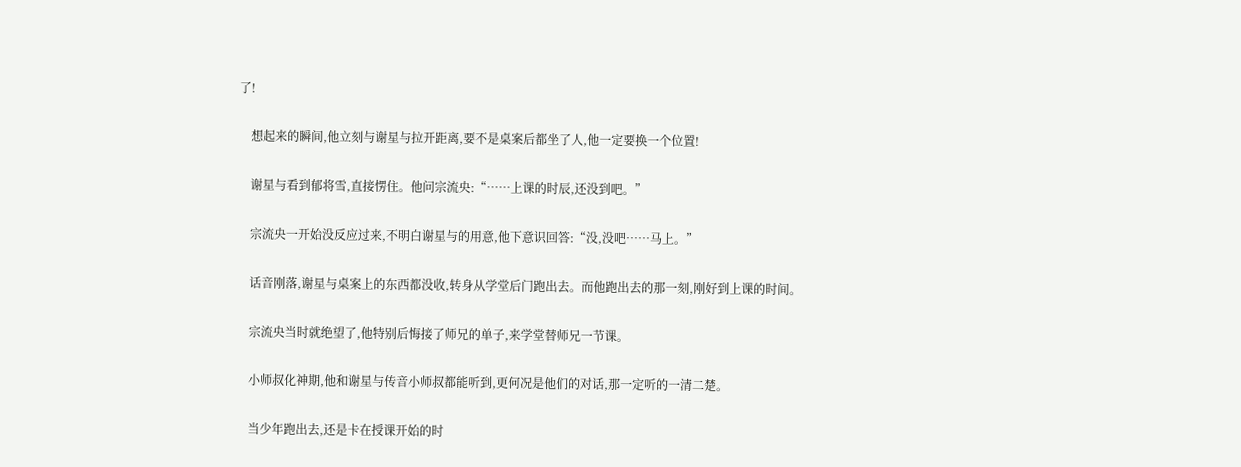了!

    想起来的瞬间,他立刻与谢星与拉开距离,要不是桌案后都坐了人,他一定要换一个位置!

    谢星与看到郁将雪,直接愣住。他问宗流央:“……上课的时辰,还没到吧。”

    宗流央一开始没反应过来,不明白谢星与的用意,他下意识回答:“没,没吧……马上。”

    话音刚落,谢星与桌案上的东西都没收,转身从学堂后门跑出去。而他跑出去的那一刻,刚好到上课的时间。

    宗流央当时就绝望了,他特别后悔接了师兄的单子,来学堂替师兄一节课。

    小师叔化神期,他和谢星与传音小师叔都能听到,更何况是他们的对话,那一定听的一清二楚。

    当少年跑出去,还是卡在授课开始的时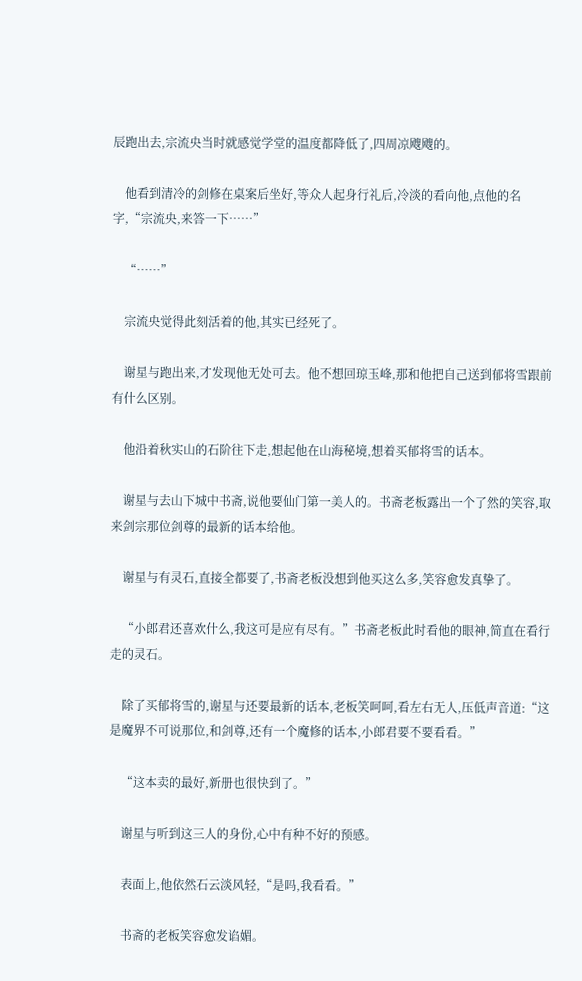辰跑出去,宗流央当时就感觉学堂的温度都降低了,四周凉飕飕的。

    他看到清冷的剑修在桌案后坐好,等众人起身行礼后,冷淡的看向他,点他的名字,“宗流央,来答一下……”

    “……”

    宗流央觉得此刻活着的他,其实已经死了。

    谢星与跑出来,才发现他无处可去。他不想回琼玉峰,那和他把自己送到郁将雪跟前有什么区别。

    他沿着秋实山的石阶往下走,想起他在山海秘境,想着买郁将雪的话本。

    谢星与去山下城中书斋,说他要仙门第一美人的。书斋老板露出一个了然的笑容,取来剑宗那位剑尊的最新的话本给他。

    谢星与有灵石,直接全都要了,书斋老板没想到他买这么多,笑容愈发真挚了。

    “小郎君还喜欢什么,我这可是应有尽有。”书斋老板此时看他的眼神,简直在看行走的灵石。

    除了买郁将雪的,谢星与还要最新的话本,老板笑呵呵,看左右无人,压低声音道:“这是魔界不可说那位,和剑尊,还有一个魔修的话本,小郎君要不要看看。”

    “这本卖的最好,新册也很快到了。”

    谢星与听到这三人的身份,心中有种不好的预感。

    表面上,他依然石云淡风轻,“是吗,我看看。”

    书斋的老板笑容愈发谄媚。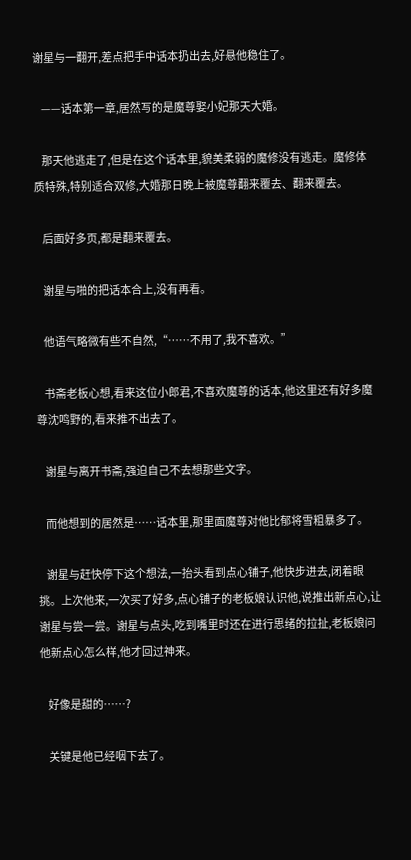谢星与一翻开,差点把手中话本扔出去,好悬他稳住了。

    ——话本第一章,居然写的是魔尊娶小妃那天大婚。

    那天他逃走了,但是在这个话本里,貌美柔弱的魔修没有逃走。魔修体质特殊,特别适合双修,大婚那日晚上被魔尊翻来覆去、翻来覆去。

    后面好多页,都是翻来覆去。

    谢星与啪的把话本合上,没有再看。

    他语气略微有些不自然,“……不用了,我不喜欢。”

    书斋老板心想,看来这位小郎君,不喜欢魔尊的话本,他这里还有好多魔尊沈鸣野的,看来推不出去了。

    谢星与离开书斋,强迫自己不去想那些文字。

    而他想到的居然是……话本里,那里面魔尊对他比郁将雪粗暴多了。

    谢星与赶快停下这个想法,一抬头看到点心铺子,他快步进去,闭着眼挑。上次他来,一次买了好多,点心铺子的老板娘认识他,说推出新点心,让谢星与尝一尝。谢星与点头,吃到嘴里时还在进行思绪的拉扯,老板娘问他新点心怎么样,他才回过神来。

    好像是甜的……?

    关键是他已经咽下去了。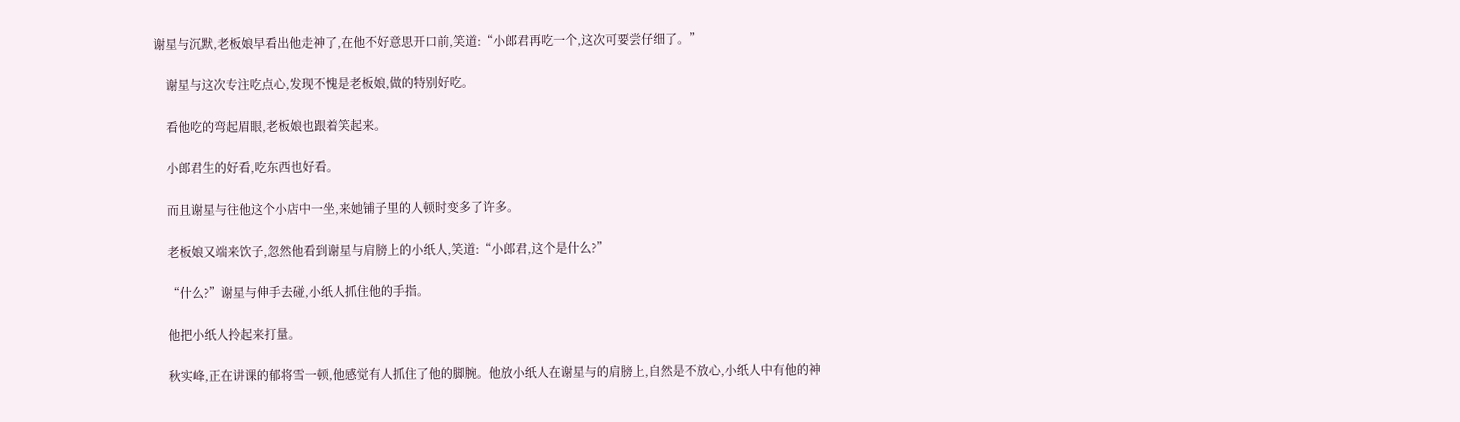谢星与沉默,老板娘早看出他走神了,在他不好意思开口前,笑道:“小郎君再吃一个,这次可要尝仔细了。”

    谢星与这次专注吃点心,发现不愧是老板娘,做的特别好吃。

    看他吃的弯起眉眼,老板娘也跟着笑起来。

    小郎君生的好看,吃东西也好看。

    而且谢星与往他这个小店中一坐,来她铺子里的人顿时变多了许多。

    老板娘又端来饮子,忽然他看到谢星与肩膀上的小纸人,笑道:“小郎君,这个是什么?”

    “什么?”谢星与伸手去碰,小纸人抓住他的手指。

    他把小纸人拎起来打量。

    秋实峰,正在讲课的郁将雪一顿,他感觉有人抓住了他的脚腕。他放小纸人在谢星与的肩膀上,自然是不放心,小纸人中有他的神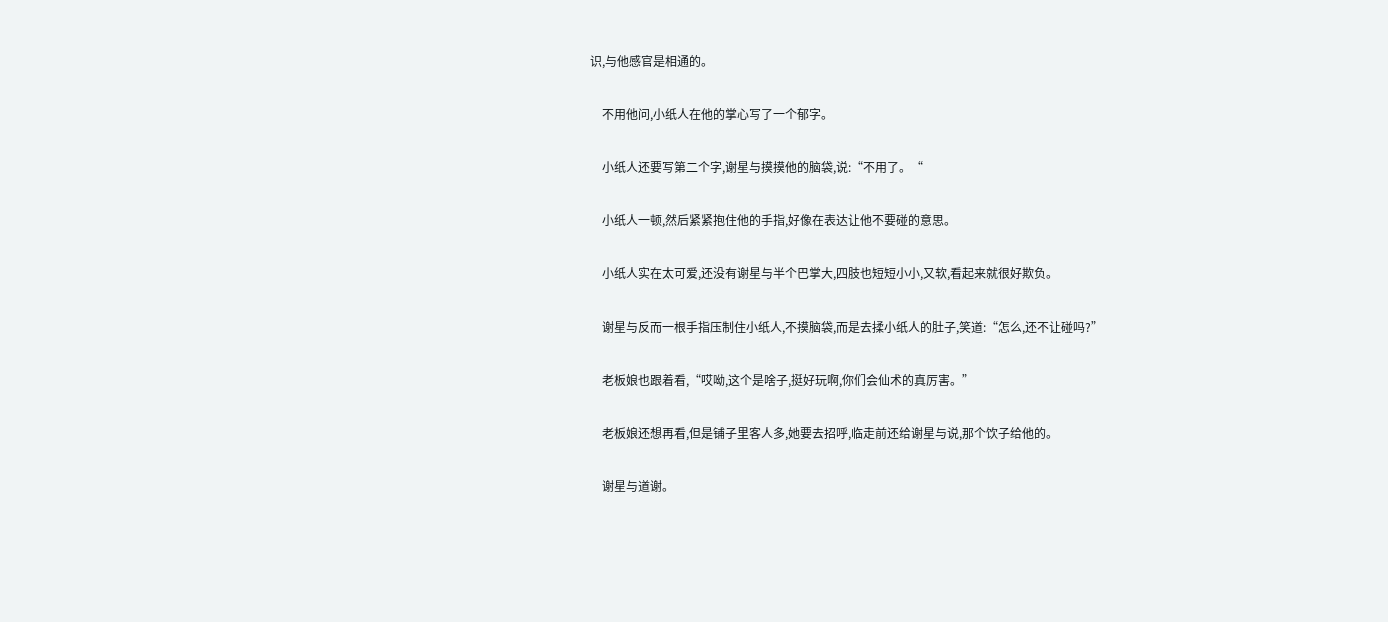识,与他感官是相通的。

    不用他问,小纸人在他的掌心写了一个郁字。

    小纸人还要写第二个字,谢星与摸摸他的脑袋,说:“不用了。“

    小纸人一顿,然后紧紧抱住他的手指,好像在表达让他不要碰的意思。

    小纸人实在太可爱,还没有谢星与半个巴掌大,四肢也短短小小,又软,看起来就很好欺负。

    谢星与反而一根手指压制住小纸人,不摸脑袋,而是去揉小纸人的肚子,笑道:“怎么,还不让碰吗?”

    老板娘也跟着看,“哎呦,这个是啥子,挺好玩啊,你们会仙术的真厉害。”

    老板娘还想再看,但是铺子里客人多,她要去招呼,临走前还给谢星与说,那个饮子给他的。

    谢星与道谢。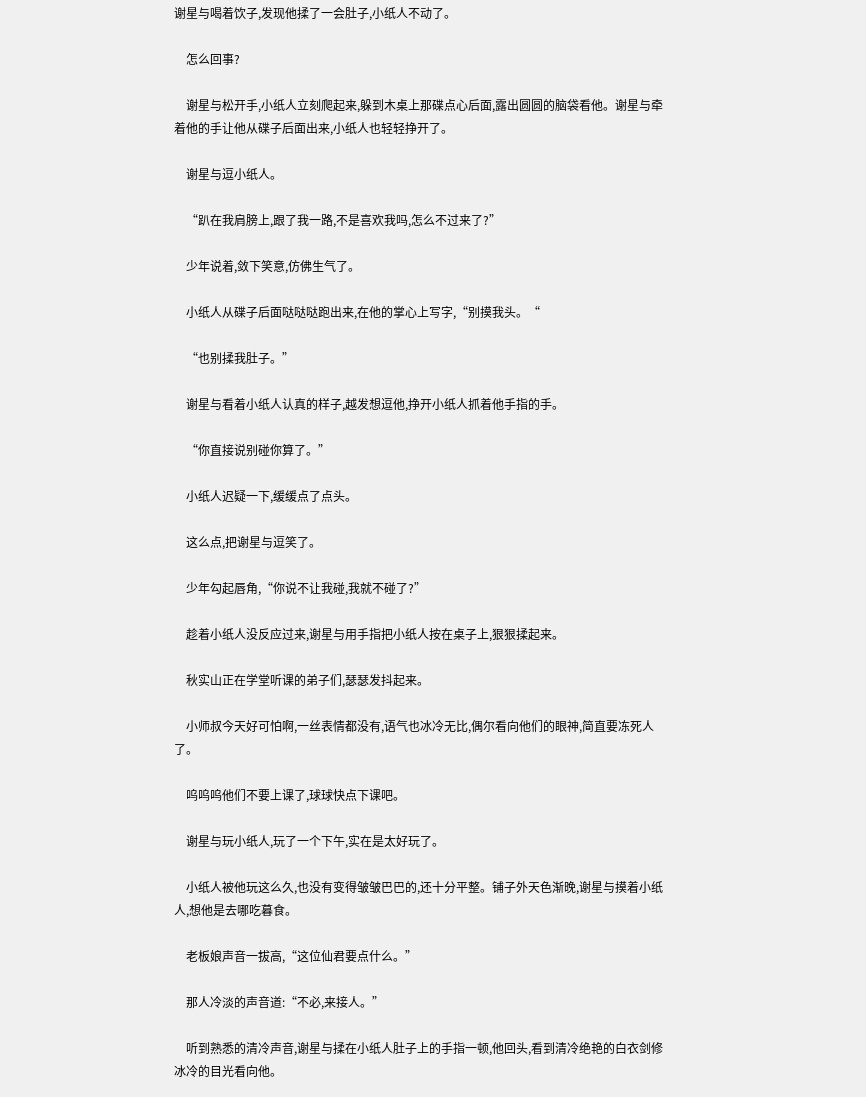谢星与喝着饮子,发现他揉了一会肚子,小纸人不动了。

    怎么回事?

    谢星与松开手,小纸人立刻爬起来,躲到木桌上那碟点心后面,露出圆圆的脑袋看他。谢星与牵着他的手让他从碟子后面出来,小纸人也轻轻挣开了。

    谢星与逗小纸人。

    “趴在我肩膀上,跟了我一路,不是喜欢我吗,怎么不过来了?”

    少年说着,敛下笑意,仿佛生气了。

    小纸人从碟子后面哒哒哒跑出来,在他的掌心上写字,“别摸我头。“

    “也别揉我肚子。”

    谢星与看着小纸人认真的样子,越发想逗他,挣开小纸人抓着他手指的手。

    “你直接说别碰你算了。”

    小纸人迟疑一下,缓缓点了点头。

    这么点,把谢星与逗笑了。

    少年勾起唇角,“你说不让我碰,我就不碰了?”

    趁着小纸人没反应过来,谢星与用手指把小纸人按在桌子上,狠狠揉起来。

    秋实山正在学堂听课的弟子们,瑟瑟发抖起来。

    小师叔今天好可怕啊,一丝表情都没有,语气也冰冷无比,偶尔看向他们的眼神,简直要冻死人了。

    呜呜呜他们不要上课了,球球快点下课吧。

    谢星与玩小纸人,玩了一个下午,实在是太好玩了。

    小纸人被他玩这么久,也没有变得皱皱巴巴的,还十分平整。铺子外天色渐晚,谢星与摸着小纸人,想他是去哪吃暮食。

    老板娘声音一拔高,“这位仙君要点什么。”

    那人冷淡的声音道:“不必,来接人。”

    听到熟悉的清冷声音,谢星与揉在小纸人肚子上的手指一顿,他回头,看到清冷绝艳的白衣剑修冰冷的目光看向他。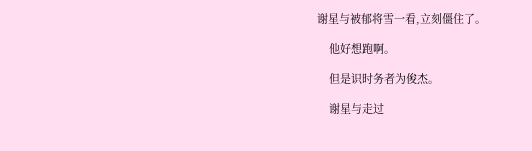谢星与被郁将雪一看,立刻僵住了。

    他好想跑啊。

    但是识时务者为俊杰。

    谢星与走过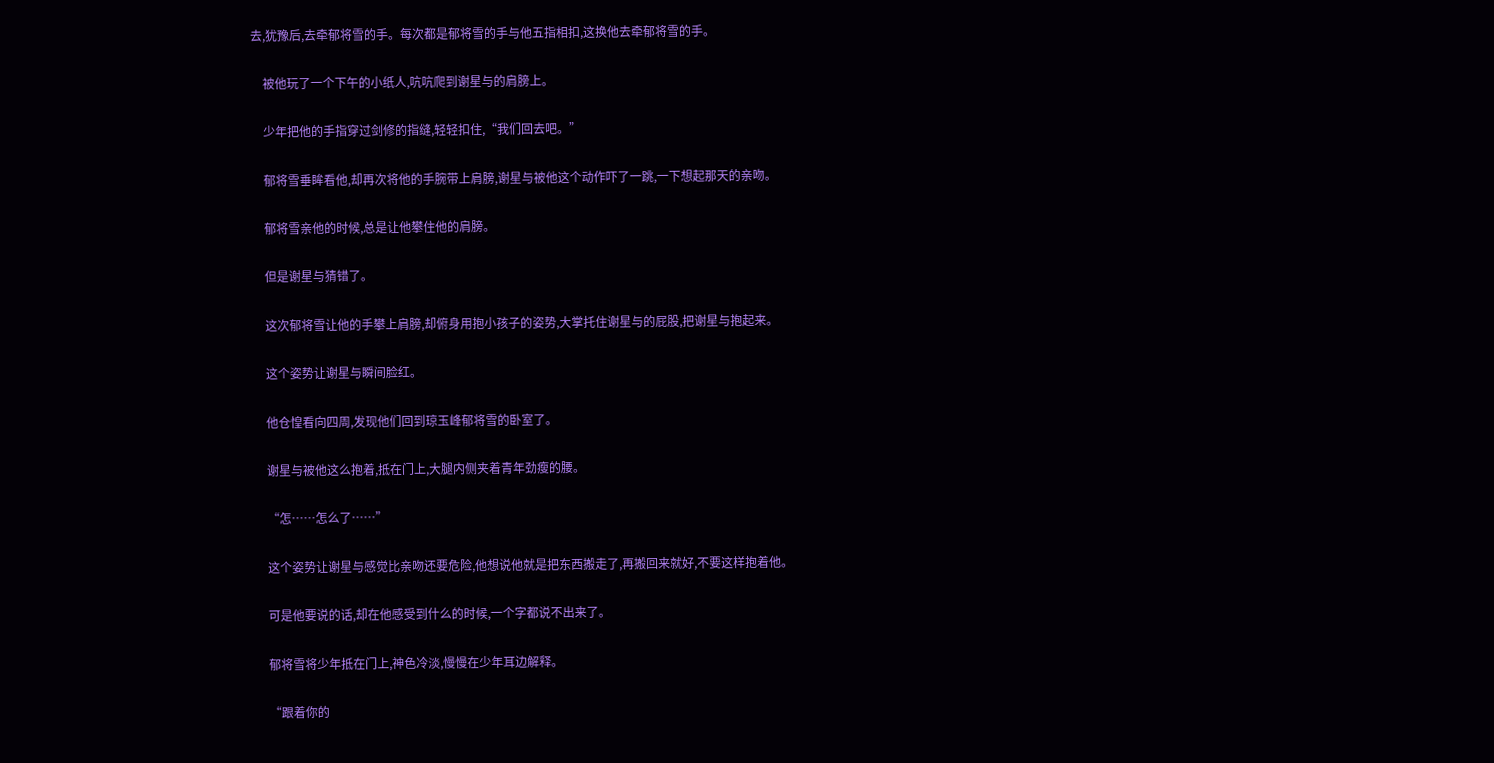去,犹豫后,去牵郁将雪的手。每次都是郁将雪的手与他五指相扣,这换他去牵郁将雪的手。

    被他玩了一个下午的小纸人,吭吭爬到谢星与的肩膀上。

    少年把他的手指穿过剑修的指缝,轻轻扣住,“我们回去吧。”

    郁将雪垂眸看他,却再次将他的手腕带上肩膀,谢星与被他这个动作吓了一跳,一下想起那天的亲吻。

    郁将雪亲他的时候,总是让他攀住他的肩膀。

    但是谢星与猜错了。

    这次郁将雪让他的手攀上肩膀,却俯身用抱小孩子的姿势,大掌托住谢星与的屁股,把谢星与抱起来。

    这个姿势让谢星与瞬间脸红。

    他仓惶看向四周,发现他们回到琼玉峰郁将雪的卧室了。

    谢星与被他这么抱着,抵在门上,大腿内侧夹着青年劲瘦的腰。

    “怎……怎么了……”

    这个姿势让谢星与感觉比亲吻还要危险,他想说他就是把东西搬走了,再搬回来就好,不要这样抱着他。

    可是他要说的话,却在他感受到什么的时候,一个字都说不出来了。

    郁将雪将少年抵在门上,神色冷淡,慢慢在少年耳边解释。

    “跟着你的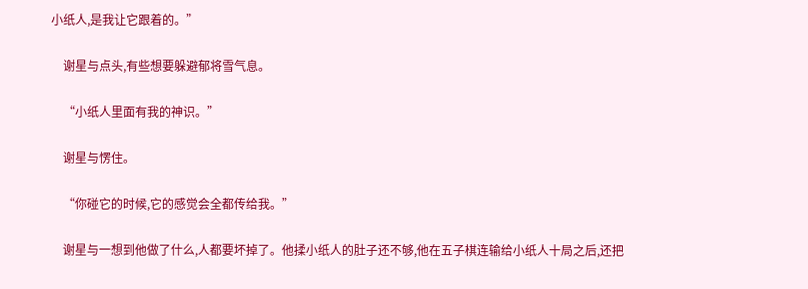小纸人,是我让它跟着的。”

    谢星与点头,有些想要躲避郁将雪气息。

    “小纸人里面有我的神识。”

    谢星与愣住。

    “你碰它的时候,它的感觉会全都传给我。”

    谢星与一想到他做了什么,人都要坏掉了。他揉小纸人的肚子还不够,他在五子棋连输给小纸人十局之后,还把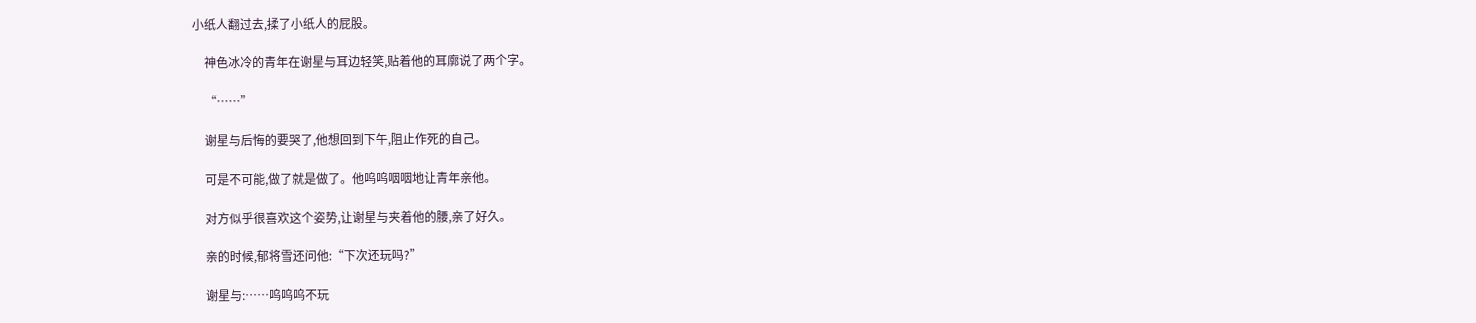小纸人翻过去,揉了小纸人的屁股。

    神色冰冷的青年在谢星与耳边轻笑,贴着他的耳廓说了两个字。

    “……”

    谢星与后悔的要哭了,他想回到下午,阻止作死的自己。

    可是不可能,做了就是做了。他呜呜咽咽地让青年亲他。

    对方似乎很喜欢这个姿势,让谢星与夹着他的腰,亲了好久。

    亲的时候,郁将雪还问他:“下次还玩吗?”

    谢星与:……呜呜呜不玩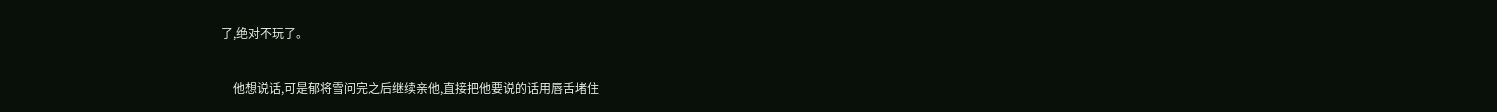了,绝对不玩了。

    他想说话,可是郁将雪问完之后继续亲他,直接把他要说的话用唇舌堵住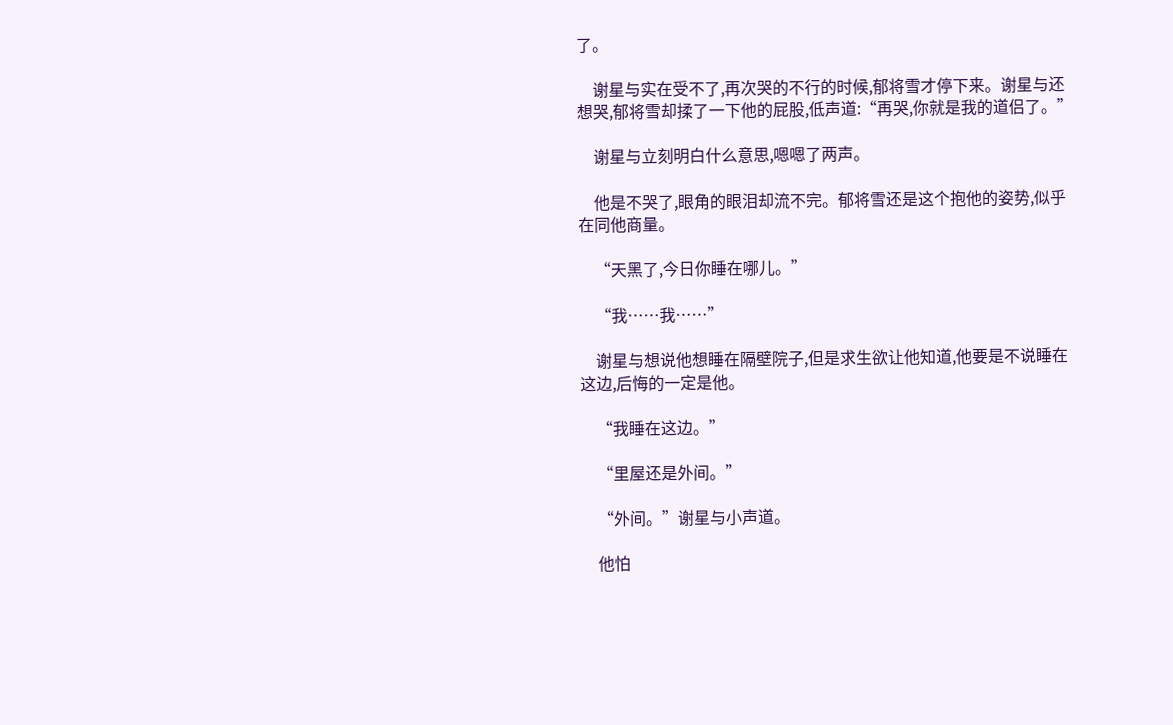了。

    谢星与实在受不了,再次哭的不行的时候,郁将雪才停下来。谢星与还想哭,郁将雪却揉了一下他的屁股,低声道:“再哭,你就是我的道侣了。”

    谢星与立刻明白什么意思,嗯嗯了两声。

    他是不哭了,眼角的眼泪却流不完。郁将雪还是这个抱他的姿势,似乎在同他商量。

    “天黑了,今日你睡在哪儿。”

    “我……我……”

    谢星与想说他想睡在隔壁院子,但是求生欲让他知道,他要是不说睡在这边,后悔的一定是他。

    “我睡在这边。”

    “里屋还是外间。”

    “外间。”谢星与小声道。

    他怕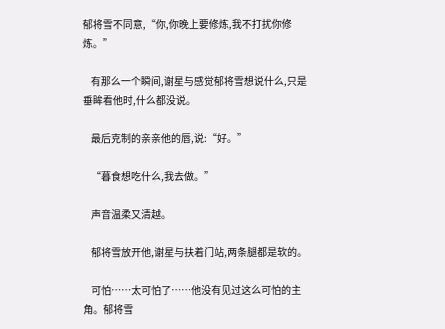郁将雪不同意,“你,你晚上要修炼,我不打扰你修炼。”

    有那么一个瞬间,谢星与感觉郁将雪想说什么,只是垂眸看他时,什么都没说。

    最后克制的亲亲他的唇,说:“好。”

    “暮食想吃什么,我去做。”

    声音温柔又清越。

    郁将雪放开他,谢星与扶着门站,两条腿都是软的。

    可怕……太可怕了……他没有见过这么可怕的主角。郁将雪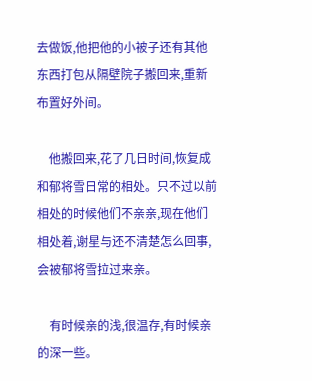去做饭,他把他的小被子还有其他东西打包从隔壁院子搬回来,重新布置好外间。

    他搬回来,花了几日时间,恢复成和郁将雪日常的相处。只不过以前相处的时候他们不亲亲,现在他们相处着,谢星与还不清楚怎么回事,会被郁将雪拉过来亲。

    有时候亲的浅,很温存,有时候亲的深一些。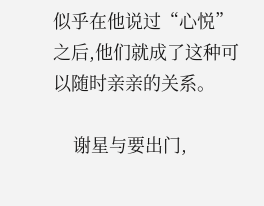似乎在他说过“心悦”之后,他们就成了这种可以随时亲亲的关系。

    谢星与要出门,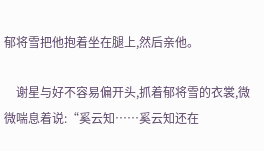郁将雪把他抱着坐在腿上,然后亲他。

    谢星与好不容易偏开头,抓着郁将雪的衣裳,微微喘息着说:“奚云知……奚云知还在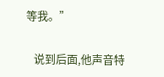等我。”

    说到后面,他声音特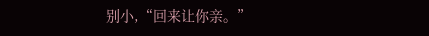别小,“回来让你亲。”